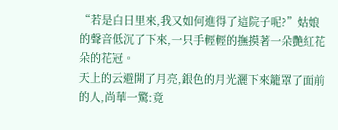“若是白日里來,我又如何進得了這院子呢?”姑娘的聲音低沉了下來,一只手輕輕的撫摸著一朵艷紅花朵的花冠。
天上的云避開了月亮,銀色的月光灑下來籠罩了面前的人,尚華一驚:竟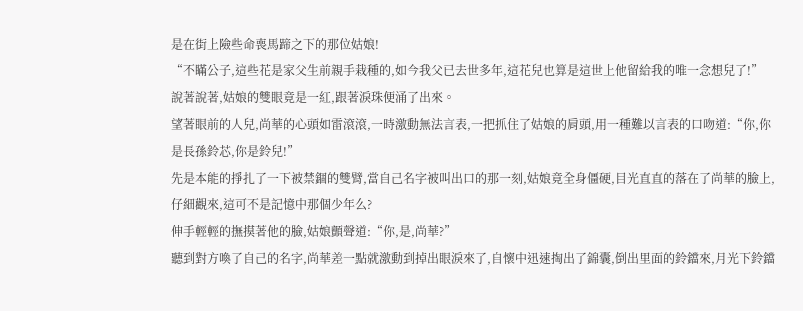是在街上險些命喪馬蹄之下的那位姑娘!
“不瞞公子,這些花是家父生前親手栽種的,如今我父已去世多年,這花兒也算是這世上他留給我的唯一念想兒了!”
說著說著,姑娘的雙眼竟是一紅,跟著淚珠便涌了出來。
望著眼前的人兒,尚華的心頭如雷滾滾,一時激動無法言表,一把抓住了姑娘的肩頭,用一種難以言表的口吻道:“你,你是長孫鈴芯,你是鈴兒!”
先是本能的掙扎了一下被禁錮的雙臂,當自己名字被叫出口的那一刻,姑娘竟全身僵硬,目光直直的落在了尚華的臉上,仔細觀來,這可不是記憶中那個少年么?
伸手輕輕的撫摸著他的臉,姑娘顫聲道:“你,是,尚華?”
聽到對方喚了自己的名字,尚華差一點就激動到掉出眼淚來了,自懷中迅速掏出了錦囊,倒出里面的鈴鐺來,月光下鈴鐺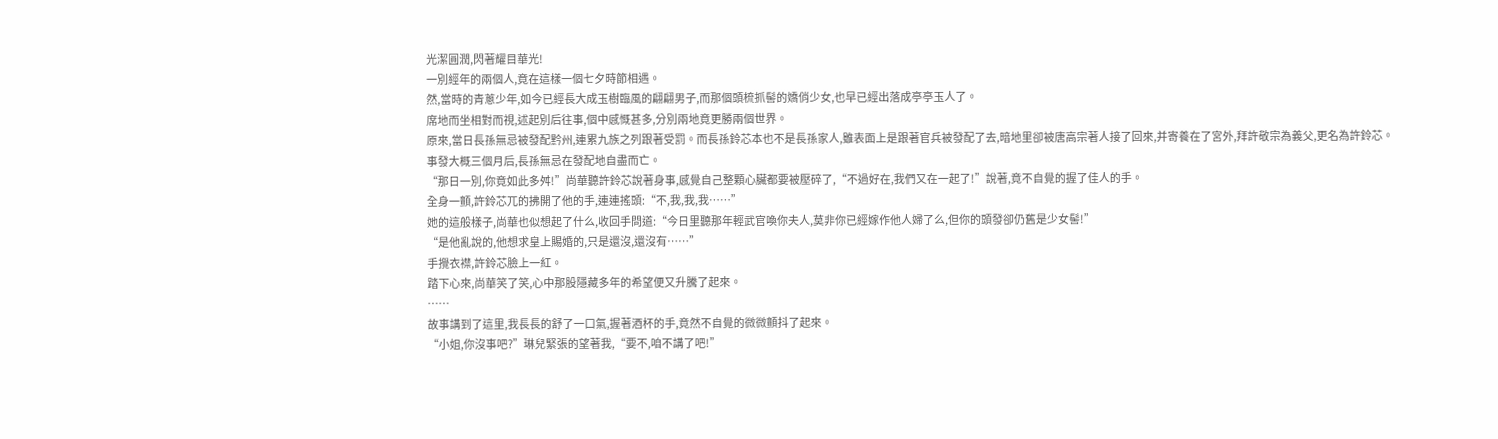光潔圓潤,閃著耀目華光!
一別經年的兩個人,竟在這樣一個七夕時節相遇。
然,當時的青蔥少年,如今已經長大成玉樹臨風的翩翩男子,而那個頭梳抓髻的嬌俏少女,也早已經出落成亭亭玉人了。
席地而坐相對而視,述起別后往事,個中感慨甚多,分別兩地竟更勝兩個世界。
原來,當日長孫無忌被發配黔州,連累九族之列跟著受罰。而長孫鈴芯本也不是長孫家人,雖表面上是跟著官兵被發配了去,暗地里卻被唐高宗著人接了回來,并寄養在了宮外,拜許敬宗為義父,更名為許鈴芯。
事發大概三個月后,長孫無忌在發配地自盡而亡。
“那日一別,你竟如此多舛!”尚華聽許鈴芯說著身事,感覺自己整顆心臟都要被壓碎了,“不過好在,我們又在一起了!”說著,竟不自覺的握了佳人的手。
全身一顫,許鈴芯兀的拂開了他的手,連連搖頭:“不,我,我,我……”
她的這般樣子,尚華也似想起了什么,收回手問道:“今日里聽那年輕武官喚你夫人,莫非你已經嫁作他人婦了么,但你的頭發卻仍舊是少女髻!”
“是他亂說的,他想求皇上賜婚的,只是還沒,還沒有……”
手攪衣襟,許鈴芯臉上一紅。
踏下心來,尚華笑了笑,心中那股隱藏多年的希望便又升騰了起來。
……
故事講到了這里,我長長的舒了一口氣,握著酒杯的手,竟然不自覺的微微顫抖了起來。
“小姐,你沒事吧?”琳兒緊張的望著我,“要不,咱不講了吧!”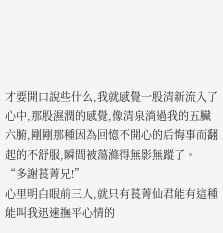才要開口說些什么,我就感覺一股清新流入了心中,那股濕潤的感覺,像清泉淌過我的五臟六腑,剛剛那種因為回憶不開心的后悔事而翻起的不舒服,瞬間被蕩滌得無影無蹤了。
“多謝萇菁兄!”
心里明白眼前三人,就只有萇菁仙君能有這種能叫我迅速撫平心情的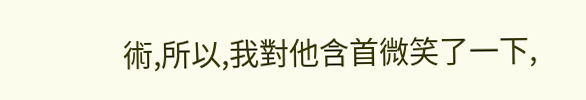術,所以,我對他含首微笑了一下,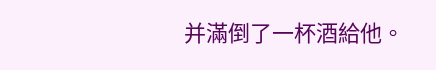并滿倒了一杯酒給他。